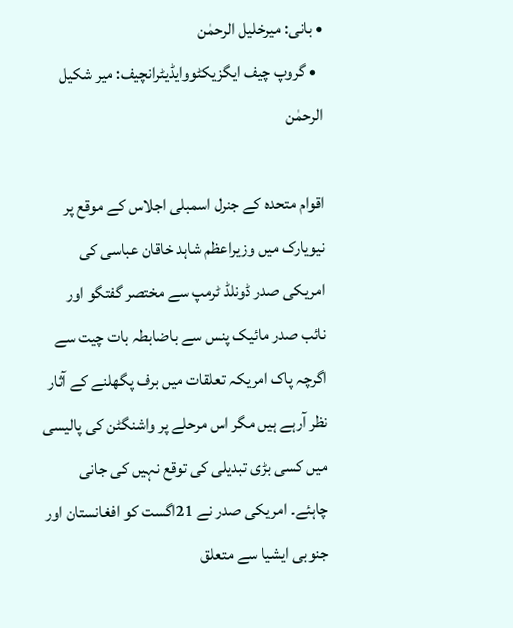• بانی: میرخلیل الرحمٰن
  • گروپ چیف ایگزیکٹووایڈیٹرانچیف: میر شکیل الرحمٰن

اقوام متحدہ کے جنرل اسمبلی اجلاس کے موقع پر نیویارک میں وزیراعظم شاہد خاقان عباسی کی امریکی صدر ڈونلڈ ٹرمپ سے مختصر گفتگو اور نائب صدر مائیک پنس سے باضابطہ بات چیت سے اگرچہ پاک امریکہ تعلقات میں برف پگھلنے کے آثار نظر آرہے ہیں مگر اس مرحلے پر واشنگٹن کی پالیسی میں کسی بڑی تبدیلی کی توقع نہیں کی جانی چاہئے۔ امریکی صدر نے 21اگست کو افغانستان اور جنوبی ایشیا سے متعلق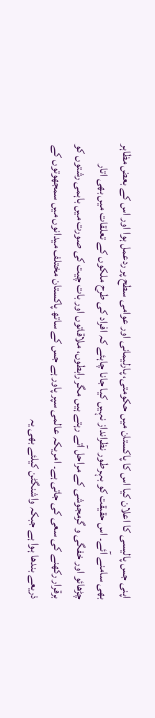اپنی جس پالیسی کا اعلان کیا اس کا پاکستان میں حکومتی، پارلیمانی اور عوامی سطح پر ردعمل ہوا اور اس کے بعض مظاہر بھی سامنے آئے۔ اس حقیقت کو بہرطور نظرانداز نہیں کیا جانا چاہئے کہ افراد کی طرح ملکوں کے تعلقات میں بھی اتار چڑھائو اور خفگی و گرمجوشی کے مراحل آتے رہتے ہیں مگر رابطوں، ملاقاتوں اور بات چیت کی صورت میں باہمی رشتوں کو برقرار رکھنے کی سعی کی جاتی ہے۔ امریکہ عالمی سپر پاور ہے جس کے ساتھ پاکستان مختلف میدانوں میں سمجھوتوں کے ذریعے بندھا ہوا ہے جبکہ واشنگٹن کیلئے بھی یہ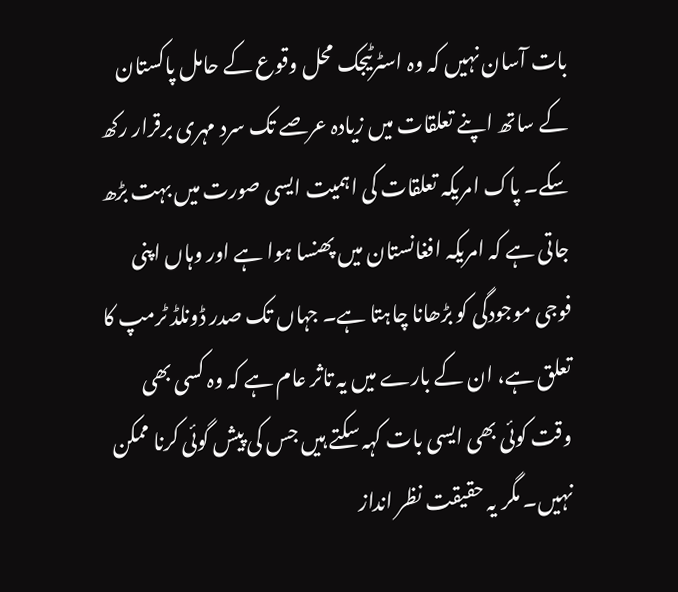بات آسان نہیں کہ وہ اسٹرٹیجک محل وقوع کے حامل پاکستان کے ساتھ اپنے تعلقات میں زیادہ عرصے تک سرد مہری برقرار رکھ سکے۔ پاک امریکہ تعلقات کی اہمیت ایسی صورت میں بہت بڑھ جاتی ہے کہ امریکہ افغانستان میں پھنسا ہوا ہے اور وہاں اپنی فوجی موجودگی کو بڑھانا چاہتا ہے۔ جہاں تک صدر ڈونلڈ ٹرمپ کا تعلق ہے، ان کے بارے میں یہ تاثر عام ہے کہ وہ کسی بھی وقت کوئی بھی ایسی بات کہہ سکتے ہیں جس کی پیش گوئی کرنا ممکن نہیں۔ مگر یہ حقیقت نظر انداز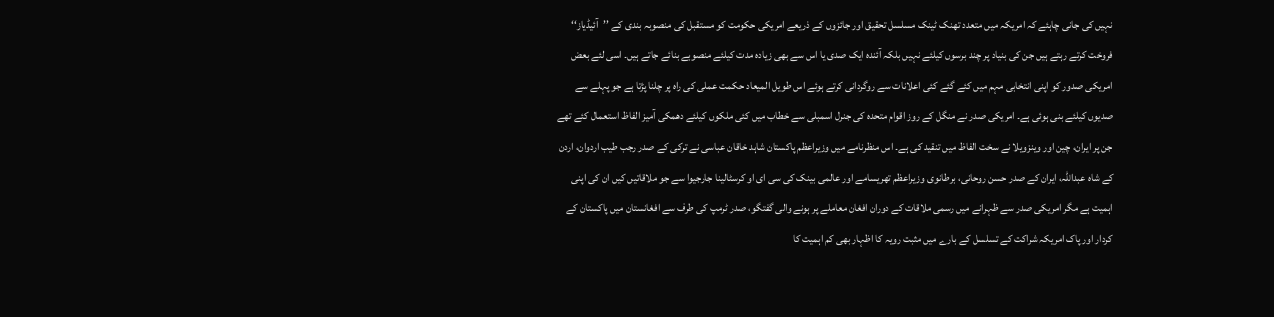نہیں کی جانی چاہئے کہ امریکہ میں متعدد تھنک ٹینک مسلسل تحقیق اور جائزوں کے ذریعے امریکی حکومت کو مستقبل کی منصوبہ بندی کے ’’آئیڈیاز‘‘ فروخت کرتے رہتے ہیں جن کی بنیاد پر چند برسوں کیلئے نہیں بلکہ آئندہ ایک صدی یا اس سے بھی زیادہ مدت کیلئے منصوبے بنائے جاتے ہیں۔ اسی لئے بعض امریکی صدور کو اپنی انتخابی مہم میں کئے گئے کئی اعلانات سے روگردانی کرتے ہوئے اس طویل المیعاد حکمت عملی کی راہ پر چلنا پڑتا ہے جو پہلے سے صدیوں کیلئے بنی ہوئی ہے۔ امریکی صدر نے منگل کے روز اقوام متحدہ کی جنرل اسمبلی سے خطاب میں کئی ملکوں کیلئے دھمکی آمیز الفاظ استعمال کئے تھے جن پر ایران، چین اور وینزویلا نے سخت الفاظ میں تنقید کی ہے۔ اس منظرنامے میں وزیراعظم پاکستان شاہد خاقان عباسی نے ترکی کے صدر رجب طیب اردوان، اردن کے شاہ عبداللہ، ایران کے صدر حسن روحانی، برطانوی وزیراعظم تھریسامے اور عالمی بینک کی سی ای او کرسٹالینا جارجیوا سے جو ملاقاتیں کیں ان کی اپنی اہمیت ہے مگر امریکی صدر سے ظہرانے میں رسمی ملاقات کے دوران افغان معاملے پر ہونے والی گفتگو، صدر ٹرمپ کی طرف سے افغانستان میں پاکستان کے کردار اور پاک امریکہ شراکت کے تسلسل کے بارے میں مثبت رویہ کا اظہار بھی کم اہمیت کا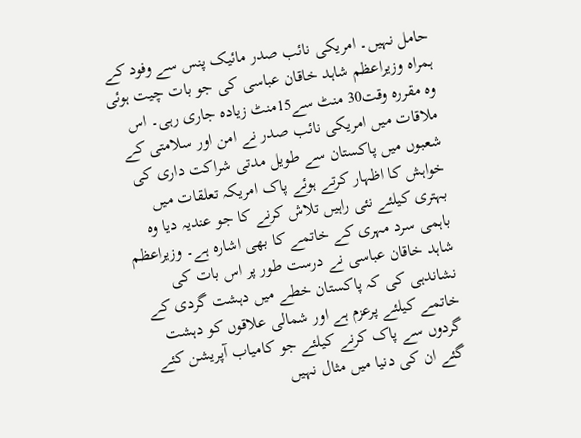حامل نہیں۔ امریکی نائب صدر مائیک پنس سے وفود کے ہمراہ وزیراعظم شاہد خاقان عباسی کی جو بات چیت ہوئی وہ مقررہ وقت30 منٹ سے15منٹ زیادہ جاری رہی۔ اس ملاقات میں امریکی نائب صدر نے امن اور سلامتی کے شعبوں میں پاکستان سے طویل مدتی شراکت داری کی خواہش کا اظہار کرتے ہوئے پاک امریکہ تعلقات میں بہتری کیلئے نئی راہیں تلاش کرنے کا جو عندیہ دیا وہ باہمی سرد مہری کے خاتمے کا بھی اشارہ ہے۔ وزیراعظم شاہد خاقان عباسی نے درست طور پر اس بات کی نشاندہی کی کہ پاکستان خطے میں دہشت گردی کے خاتمے کیلئے پرعزم ہے اور شمالی علاقوں کو دہشت گردوں سے پاک کرنے کیلئے جو کامیاب آپریشن کئے گئے ان کی دنیا میں مثال نہیں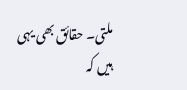ملتی۔ حقائق بھی یہی ہیں کہ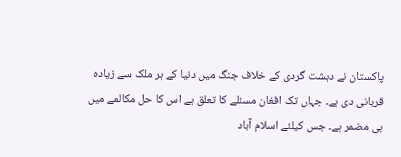پاکستان نے دہشت گردی کے خلاف جنگ میں دنیا کے ہر ملک سے زیادہ قربانی دی ہے۔ جہاں تک افغان مسئلے کا تعلق ہے اس کا حل مکالمے میں ہی مضمر ہے۔ جس کیلئے اسلام آباد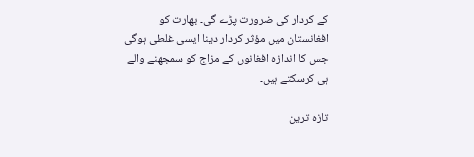کے کردار کی ضرورت پڑے گی۔ بھارت کو افغانستان میں مؤثر کردار دینا ایسی غلطی ہوگی جس کا اندازہ افغانوں کے مزاج کو سمجھنے والے ہی کرسکتے ہیں۔

تازہ ترین